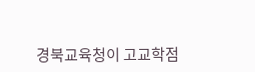경북교육청이 고교학점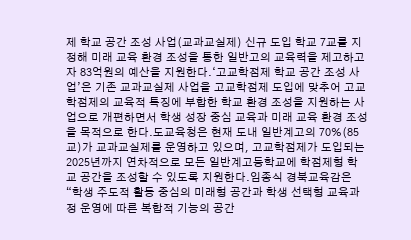제 학교 공간 조성 사업(교과교실제) 신규 도입 학교 7교를 지정해 미래 교육 환경 조성을 통한 일반고의 교육력을 제고하고자 83억원의 예산을 지원한다.‘고교학점제 학교 공간 조성 사업’은 기존 교과교실제 사업을 고교학점제 도입에 맞추어 고교학점제의 교육적 특징에 부합한 학교 환경 조성을 지원하는 사업으로 개편하면서 학생 성장 중심 교육과 미래 교육 환경 조성을 목적으로 한다.도교육청은 현재 도내 일반계고의 70%(85교)가 교과교실제를 운영하고 있으며, 고교학점제가 도입되는 2025년까지 연차적으로 모든 일반계고등학교에 학점제형 학교 공간을 조성할 수 있도록 지원한다.임종식 경북교육감은 “학생 주도적 활동 중심의 미래형 공간과 학생 선택형 교육과정 운영에 따른 복합적 기능의 공간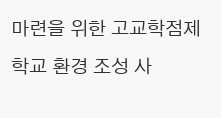마련을 위한 고교학점제 학교 환경 조성 사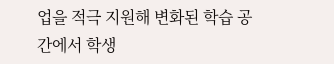업을 적극 지원해 변화된 학습 공간에서 학생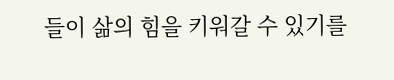들이 삶의 힘을 키워갈 수 있기를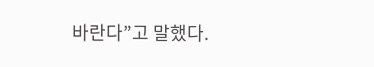바란다”고 말했다.